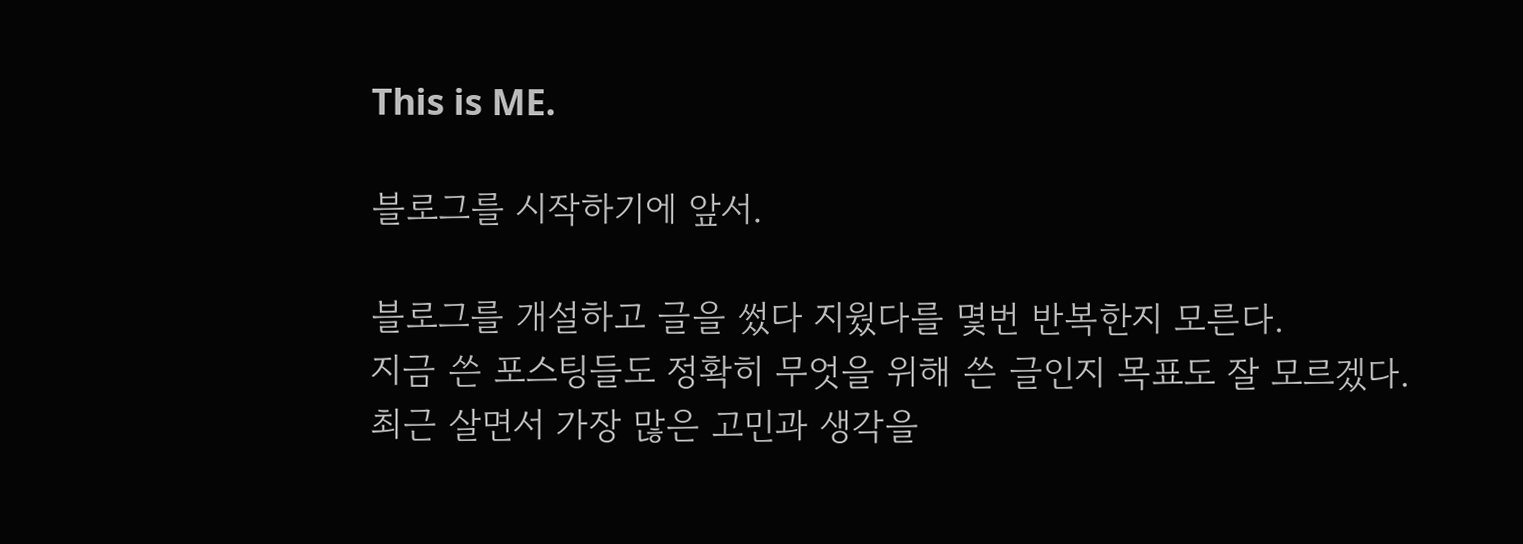This is ME.

블로그를 시작하기에 앞서.

블로그를 개설하고 글을 썼다 지웠다를 몇번 반복한지 모른다.
지금 쓴 포스팅들도 정확히 무엇을 위해 쓴 글인지 목표도 잘 모르겠다.
최근 살면서 가장 많은 고민과 생각을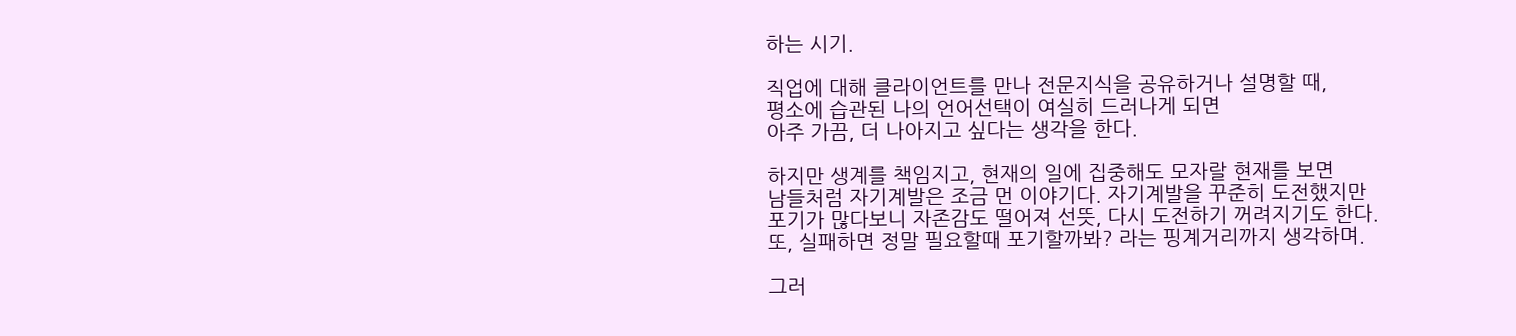하는 시기.

직업에 대해 클라이언트를 만나 전문지식을 공유하거나 설명할 때,
평소에 습관된 나의 언어선택이 여실히 드러나게 되면
아주 가끔, 더 나아지고 싶다는 생각을 한다.

하지만 생계를 책임지고, 현재의 일에 집중해도 모자랄 현재를 보면
남들처럼 자기계발은 조금 먼 이야기다. 자기계발을 꾸준히 도전했지만
포기가 많다보니 자존감도 떨어져 선뜻, 다시 도전하기 꺼려지기도 한다.
또, 실패하면 정말 필요할때 포기할까봐? 라는 핑계거리까지 생각하며.

그러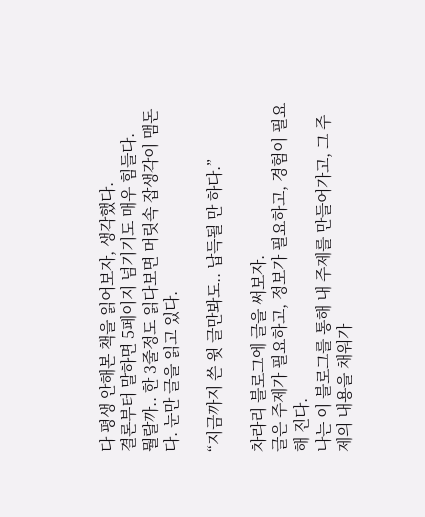다 평생 안해본 책을 읽어보자, 생각했다.
결론부터 말하면 5페이지 넘기기도 매우 힘들다.
뭘랄까.. 한 3줄정도 읽다보면 머릿속 잡생각이 맴돈다. 눈만 글을 읽고 있다.

“지금까지 쓴 윗 글만봐도.. 납득될 만 하다.”

차라리 블로그에 글을 써보자.
글은 주제가 필요하고, 정보가 필요하고, 경험이 필요해 진다.
나는 이 블로그를 통해 내 주제를 만들어가고, 그 주제의 내용을 채워가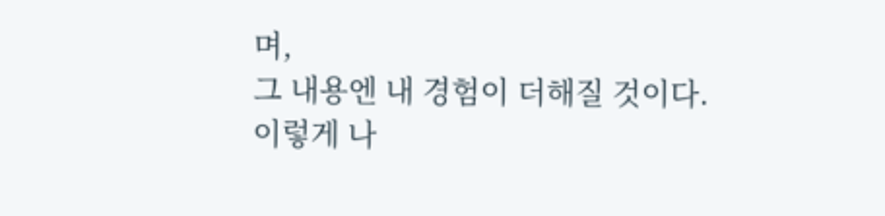며,
그 내용엔 내 경험이 더해질 것이다.
이렇게 나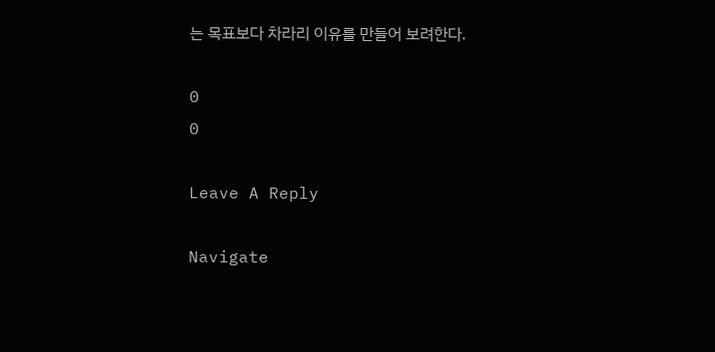는 목표보다 차라리 이유를 만들어 보려한다.

0
0

Leave A Reply

Navigate